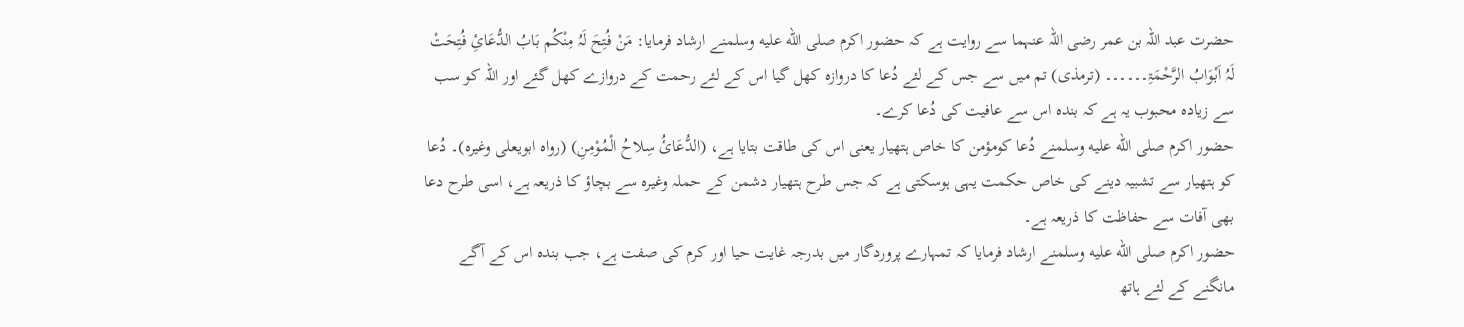حضرت عبد اللہ بن عمر رضی اللہ عنہما سے روایت ہے کہ حضور اکرم صلى الله عليه وسلمنے ارشاد فرمایا: مَنْ فُتِحَ لَہُ مِنْکُم بَابُ الدُّعَائِ فُتِحَتْ لَہُ اَبْوَابُ الرَّحْمَۃِ۔۔۔۔۔۔ (ترمذی) تم میں سے جس کے لئے دُعا کا دروازہ کھل گیا اس کے لئے رحمت کے دروازے کھل گئے اور اللہ کو سب سے زیادہ محبوب یہ ہے کہ بندہ اس سے عافیت کی دُعا کرے۔
حضور اکرم صلى الله عليه وسلمنے دُعا کومؤمن کا خاص ہتھیار یعنی اس کی طاقت بتایا ہے، (الدُّعَائُ سِلاحُ الْمُوْمِنِ) (رواہ ابویعلی وغیرہ)۔ دُعا کو ہتھیار سے تشبیہ دینے کی خاص حکمت یہی ہوسکتی ہے کہ جس طرح ہتھیار دشمن کے حملہ وغیرہ سے بچاؤ کا ذریعہ ہے، اسی طرح دعا بھی آفات سے حفاظت کا ذریعہ ہے۔
حضور اکرم صلى الله عليه وسلمنے ارشاد فرمایا کہ تمہارے پروردگار میں بدرجہ غایت حیا اور کرم کی صفت ہے، جب بندہ اس کے آگے مانگنے کے لئے ہاتھ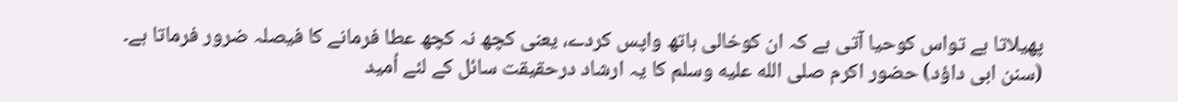پھیلاتا ہے تواس کوحیا آتی ہے کہ ان کوخالی ہاتھ واپس کردے، یعنی کچھ نہ کچھ عطا فرمانے کا فیصلہ ضرور فرماتا ہے۔ (سنن ابی داؤد) حضور اکرم صلى الله عليه وسلم کا یہ ارشاد درحقیقت سائل کے لئے اُمید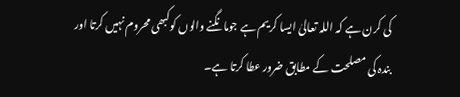کی کرن ہے کہ اللہ تعالیٰ ایسا کریم ہے جومانگنے والوں کوکبھی محروم نہیں کرتا اور بندہ کی مصلحت کے مطابق ضرور عطا کرتا ہے۔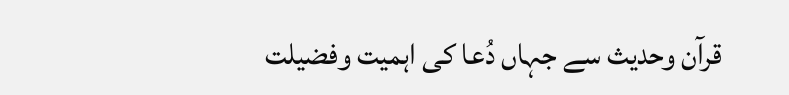قرآن وحدیث سے جہاں دُعا کی اہمیت وفضیلت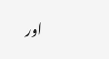اور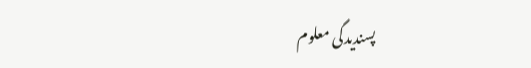پسندیدگی معلوم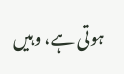ہوتی ہے، وہیں